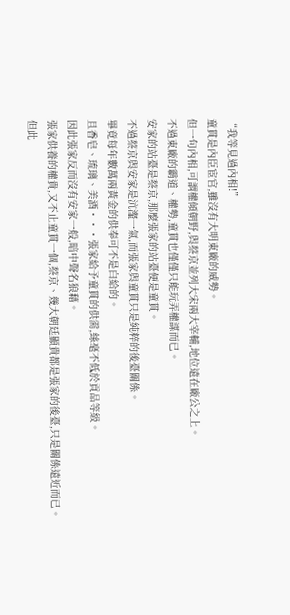“我等見過內相!”
童貫是內臣宦官,雖沒有大明東廠的威勢。
但一句內相,可謂權傾朝野,與蔡京並列大宋兩大宰輔,地位遠在廠公之上。
不過東廠的霸道、權勢,童貫也僅僅只能玩弄權謀而已。
安家的站臺是蔡京,那麼張家的站臺便是童貫。
不過蔡京與安家是沆瀣一氣,而張家與童貫只是純粹的後臺關係。
畢竟每年數萬兩黃金的供奉可不是白給的。
且香皂、琉璃、美酒・・・張家給予童貫的供需,絲毫不低於貢品等級。
因此張家反而沒有安家一般,暗中聲名狼藉。
張家供養的權貴,又不止童貫一個,蔡京、幾大朝廷顯貴都是張家的後臺,只是關係遠近而已。
但此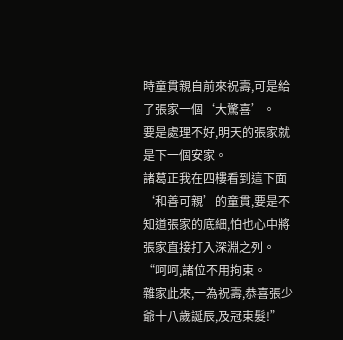時童貫親自前來祝壽,可是給了張家一個‘大驚喜’。
要是處理不好,明天的張家就是下一個安家。
諸葛正我在四樓看到這下面‘和善可親’的童貫,要是不知道張家的底細,怕也心中將張家直接打入深淵之列。
“呵呵,諸位不用拘束。
雜家此來,一為祝壽,恭喜張少爺十八歲誕辰,及冠束髮!”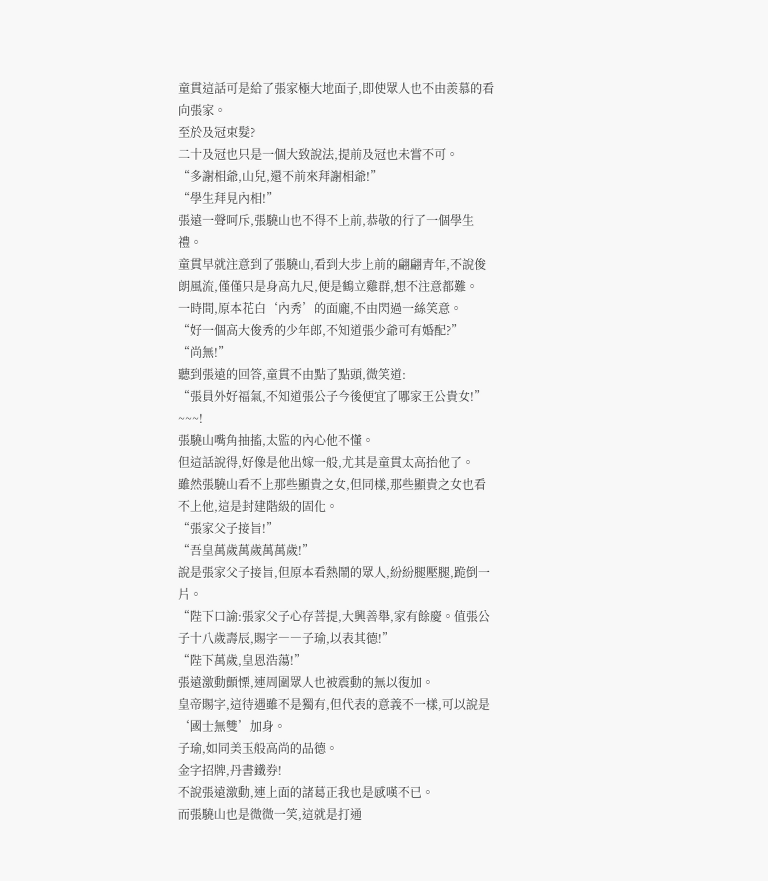童貫這話可是給了張家極大地面子,即使眾人也不由羨慕的看向張家。
至於及冠束髮?
二十及冠也只是一個大致說法,提前及冠也未嘗不可。
“多謝相爺,山兒,還不前來拜謝相爺!”
“學生拜見內相!”
張遠一聲呵斥,張驍山也不得不上前,恭敬的行了一個學生禮。
童貫早就注意到了張驍山,看到大步上前的翩翩青年,不說俊朗風流,僅僅只是身高九尺,便是鶴立雞群,想不注意都難。
一時間,原本花白‘內秀’的面龐,不由閃過一絲笑意。
“好一個高大俊秀的少年郎,不知道張少爺可有婚配?”
“尚無!”
聽到張遠的回答,童貫不由點了點頭,微笑道:
“張員外好福氣,不知道張公子今後便宜了哪家王公貴女!”
~~~!
張驍山嘴角抽搐,太監的內心他不懂。
但這話說得,好像是他出嫁一般,尤其是童貫太高抬他了。
雖然張驍山看不上那些顯貴之女,但同樣,那些顯貴之女也看不上他,這是封建階級的固化。
“張家父子接旨!”
“吾皇萬歲萬歲萬萬歲!”
說是張家父子接旨,但原本看熱鬧的眾人,紛紛腿壓腿,跪倒一片。
“陛下口諭:張家父子心存菩提,大興善舉,家有餘慶。值張公子十八歲壽辰,賜字――子瑜,以表其德!”
“陛下萬歲,皇恩浩蕩!”
張遠激動顫慄,連周圍眾人也被震動的無以復加。
皇帝賜字,這待遇雖不是獨有,但代表的意義不一樣,可以說是‘國士無雙’加身。
子瑜,如同美玉般高尚的品德。
金字招牌,丹書鐵券!
不說張遠激動,連上面的諸葛正我也是感嘆不已。
而張驍山也是微微一笑,這就是打通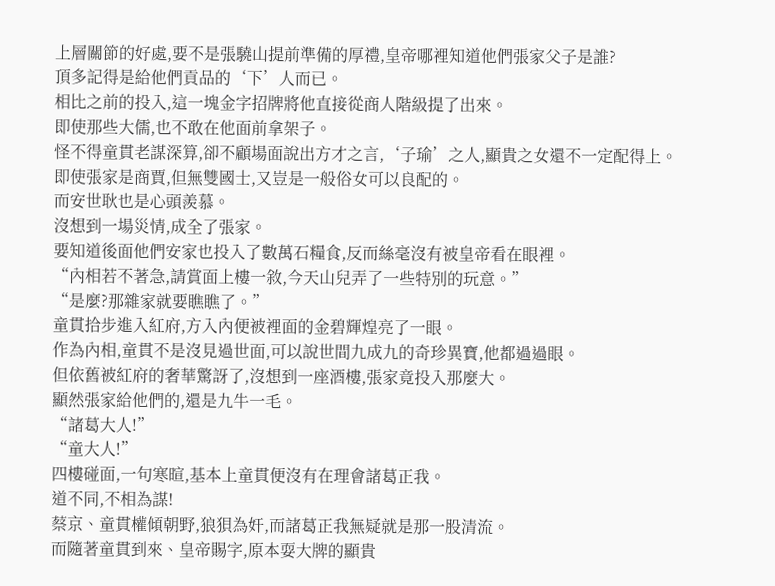上層關節的好處,要不是張驍山提前準備的厚禮,皇帝哪裡知道他們張家父子是誰?
頂多記得是給他們貢品的‘下’人而已。
相比之前的投入,這一塊金字招牌將他直接從商人階級提了出來。
即使那些大儒,也不敢在他面前拿架子。
怪不得童貫老謀深算,卻不顧場面說出方才之言,‘子瑜’之人,顯貴之女還不一定配得上。
即使張家是商賈,但無雙國士,又豈是一般俗女可以良配的。
而安世耿也是心頭羨慕。
沒想到一場災情,成全了張家。
要知道後面他們安家也投入了數萬石糧食,反而絲毫沒有被皇帝看在眼裡。
“內相若不著急,請賞面上樓一敘,今天山兒弄了一些特別的玩意。”
“是麼?那雜家就要瞧瞧了。”
童貫拾步進入紅府,方入內便被裡面的金碧輝煌亮了一眼。
作為內相,童貫不是沒見過世面,可以說世間九成九的奇珍異寶,他都過過眼。
但依舊被紅府的奢華驚訝了,沒想到一座酒樓,張家竟投入那麼大。
顯然張家給他們的,還是九牛一毛。
“諸葛大人!”
“童大人!”
四樓碰面,一句寒暄,基本上童貫便沒有在理會諸葛正我。
道不同,不相為謀!
蔡京、童貫權傾朝野,狼狽為奸,而諸葛正我無疑就是那一股清流。
而隨著童貫到來、皇帝賜字,原本耍大牌的顯貴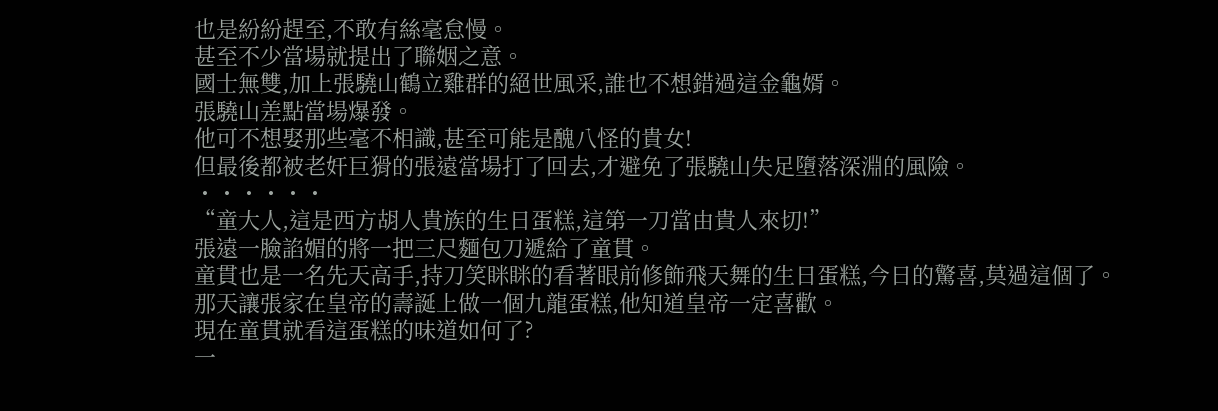也是紛紛趕至,不敢有絲毫怠慢。
甚至不少當場就提出了聯姻之意。
國士無雙,加上張驍山鶴立雞群的絕世風采,誰也不想錯過這金龜婿。
張驍山差點當場爆發。
他可不想娶那些毫不相識,甚至可能是醜八怪的貴女!
但最後都被老奸巨猾的張遠當場打了回去,才避免了張驍山失足墮落深淵的風險。
・・・・・・
“童大人,這是西方胡人貴族的生日蛋糕,這第一刀當由貴人來切!”
張遠一臉諂媚的將一把三尺麵包刀遞給了童貫。
童貫也是一名先天高手,持刀笑眯眯的看著眼前修飾飛天舞的生日蛋糕,今日的驚喜,莫過這個了。
那天讓張家在皇帝的壽誕上做一個九龍蛋糕,他知道皇帝一定喜歡。
現在童貫就看這蛋糕的味道如何了?
一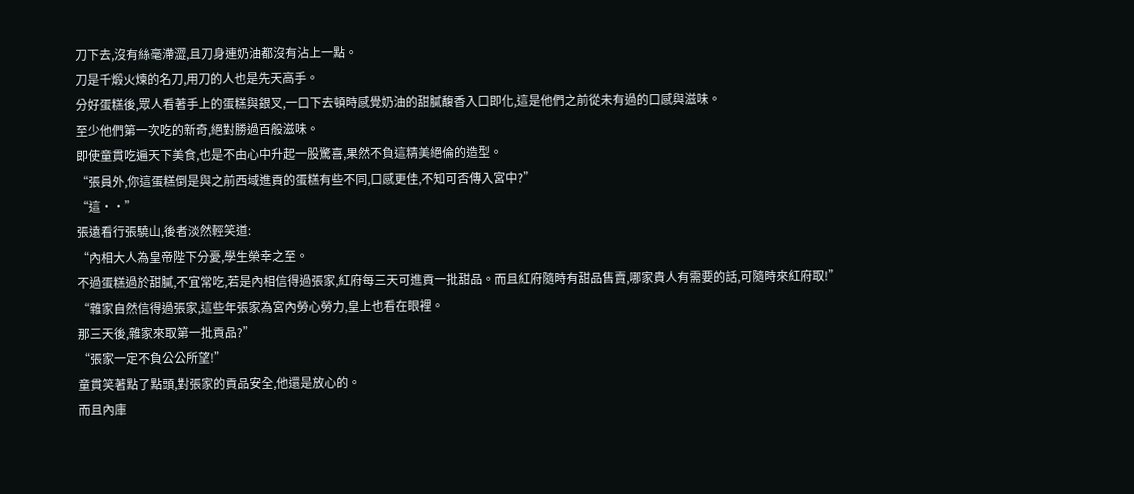刀下去,沒有絲毫滯澀,且刀身連奶油都沒有沾上一點。
刀是千煅火煉的名刀,用刀的人也是先天高手。
分好蛋糕後,眾人看著手上的蛋糕與銀叉,一口下去頓時感覺奶油的甜膩馥香入口即化,這是他們之前從未有過的口感與滋味。
至少他們第一次吃的新奇,絕對勝過百般滋味。
即使童貫吃遍天下美食,也是不由心中升起一股驚喜,果然不負這精美絕倫的造型。
“張員外,你這蛋糕倒是與之前西域進貢的蛋糕有些不同,口感更佳,不知可否傳入宮中?”
“這・・”
張遠看行張驍山,後者淡然輕笑道:
“內相大人為皇帝陛下分憂,學生榮幸之至。
不過蛋糕過於甜膩,不宜常吃,若是內相信得過張家,紅府每三天可進貢一批甜品。而且紅府隨時有甜品售賣,哪家貴人有需要的話,可隨時來紅府取!”
“雜家自然信得過張家,這些年張家為宮內勞心勞力,皇上也看在眼裡。
那三天後,雜家來取第一批貢品?”
“張家一定不負公公所望!”
童貫笑著點了點頭,對張家的貢品安全,他還是放心的。
而且內庫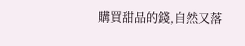購買甜品的錢,自然又落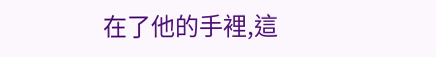在了他的手裡,這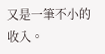又是一筆不小的收入。